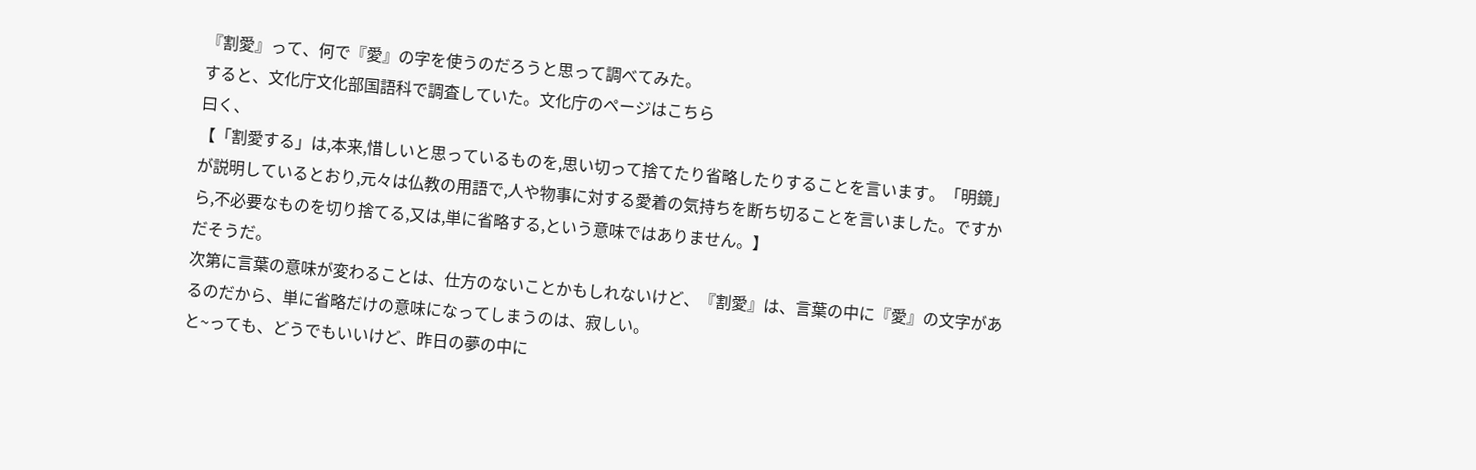『割愛』って、何で『愛』の字を使うのだろうと思って調べてみた。
すると、文化庁文化部国語科で調査していた。文化庁のページはこちら
曰く、
【「割愛する」は,本来,惜しいと思っているものを,思い切って捨てたり省略したりすることを言います。「明鏡」が説明しているとおり,元々は仏教の用語で,人や物事に対する愛着の気持ちを断ち切ることを言いました。ですから,不必要なものを切り捨てる,又は,単に省略する,という意味ではありません。】
だそうだ。
次第に言葉の意味が変わることは、仕方のないことかもしれないけど、『割愛』は、言葉の中に『愛』の文字があるのだから、単に省略だけの意味になってしまうのは、寂しい。
と~っても、どうでもいいけど、昨日の夢の中に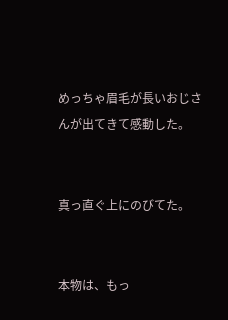めっちゃ眉毛が長いおじさんが出てきて感動した。


真っ直ぐ上にのびてた。


本物は、もっ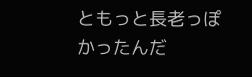ともっと長老っぽかったんだ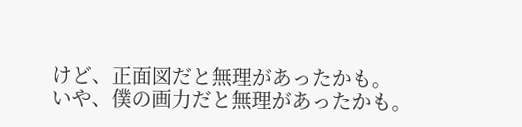けど、正面図だと無理があったかも。
いや、僕の画力だと無理があったかも。